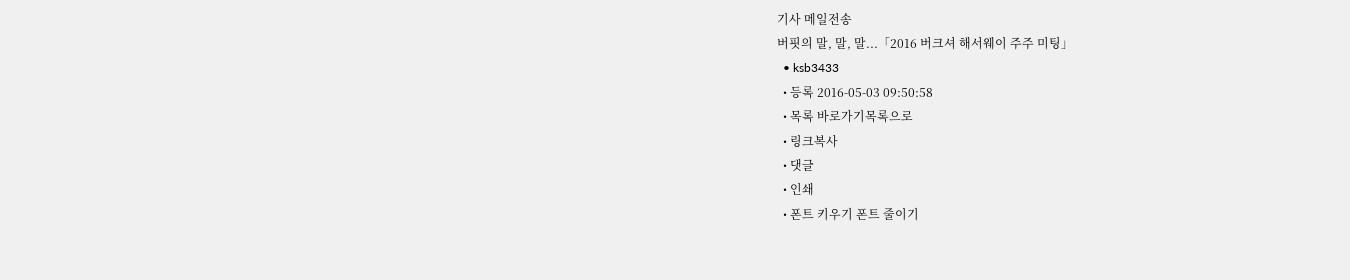기사 메일전송
버핏의 말, 말, 말...「2016 버크셔 해서웨이 주주 미팅」
  • ksb3433
  • 등록 2016-05-03 09:50:58
  • 목록 바로가기목록으로
  • 링크복사
  • 댓글
  • 인쇄
  • 폰트 키우기 폰트 줄이기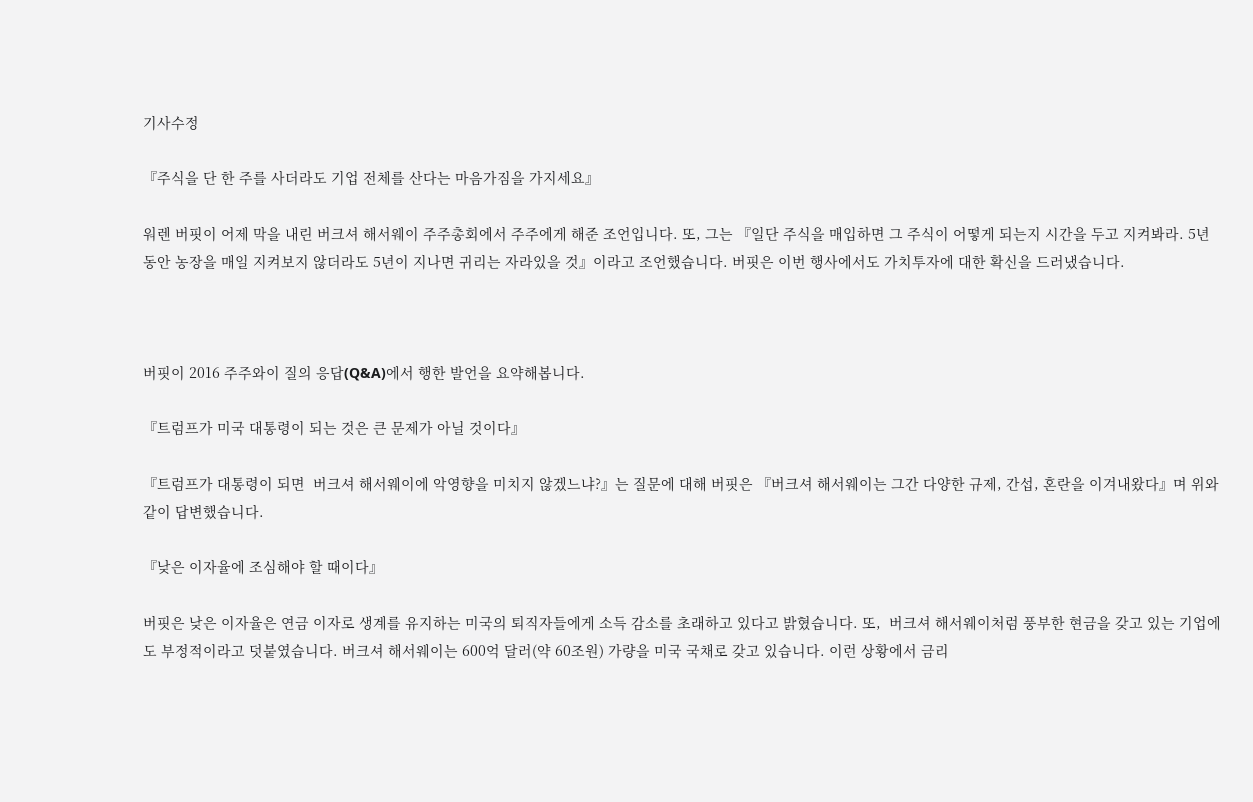기사수정

『주식을 단 한 주를 사더라도 기업 전체를 산다는 마음가짐을 가지세요』

워렌 버핏이 어제 막을 내린 버크셔 해서웨이 주주총회에서 주주에게 해준 조언입니다. 또, 그는 『일단 주식을 매입하면 그 주식이 어떻게 되는지 시간을 두고 지켜봐라. 5년 동안 농장을 매일 지켜보지 않더라도 5년이 지나면 귀리는 자라있을 것』이라고 조언했습니다. 버핏은 이번 행사에서도 가치투자에 대한 확신을 드러냈습니다.



버핏이 2016 주주와이 질의 응답(Q&A)에서 행한 발언을 요약해봅니다.

『트럼프가 미국 대통령이 되는 것은 큰 문제가 아닐 것이다』

『트럼프가 대통령이 되면  버크셔 해서웨이에 악영향을 미치지 않겠느냐?』는 질문에 대해 버핏은 『버크셔 해서웨이는 그간 다양한 규제, 간섭, 혼란을 이겨내왔다』며 위와 같이 답변했습니다.

『낮은 이자율에 조심해야 할 때이다』

버핏은 낮은 이자율은 연금 이자로 생계를 유지하는 미국의 퇴직자들에게 소득 감소를 초래하고 있다고 밝혔습니다. 또,  버크셔 해서웨이처럼 풍부한 현금을 갖고 있는 기업에도 부정적이라고 덧붙였습니다. 버크셔 해서웨이는 600억 달러(약 60조원) 가량을 미국 국채로 갖고 있습니다. 이런 상황에서 금리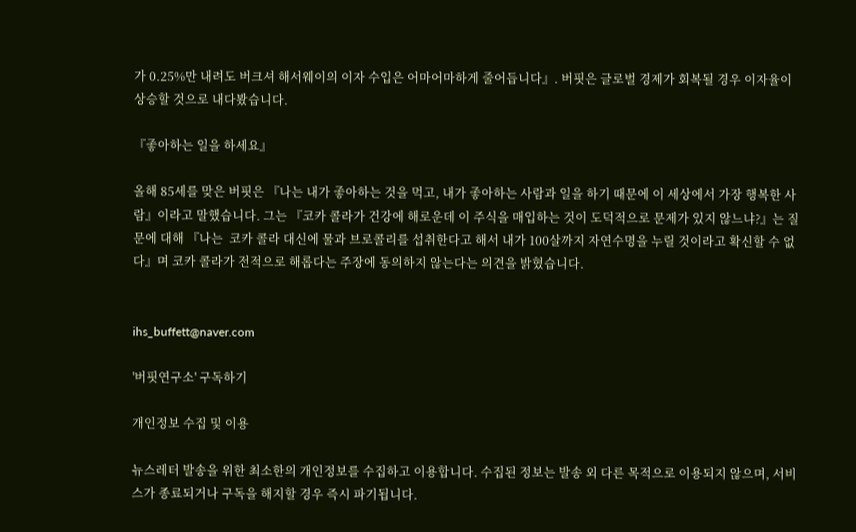가 0.25%만 내려도 버크셔 해서웨이의 이자 수입은 어마어마하게 줄어듭니다』. 버핏은 글로벌 경제가 회복될 경우 이자율이 상승할 것으로 내다봤습니다.

『좋아하는 일을 하세요』

올해 85세를 맞은 버핏은 『나는 내가 좋아하는 것을 먹고, 내가 좋아하는 사람과 일을 하기 때문에 이 세상에서 가장 행복한 사람』이라고 말했습니다. 그는 『코카 콜라가 건강에 해로운데 이 주식을 매입하는 것이 도덕적으로 문제가 있지 않느냐?』는 질문에 대해 『나는  코카 콜라 대신에 물과 브로콜리를 섭취한다고 해서 내가 100살까지 자연수명을 누릴 것이라고 확신할 수 없다』며 코카 콜라가 전적으로 해롭다는 주장에 동의하지 않는다는 의견을 밝혔습니다.


ihs_buffett@naver.com

'버핏연구소' 구독하기

개인정보 수집 및 이용

뉴스레터 발송을 위한 최소한의 개인정보를 수집하고 이용합니다. 수집된 정보는 발송 외 다른 목적으로 이용되지 않으며, 서비스가 종료되거나 구독을 해지할 경우 즉시 파기됩니다.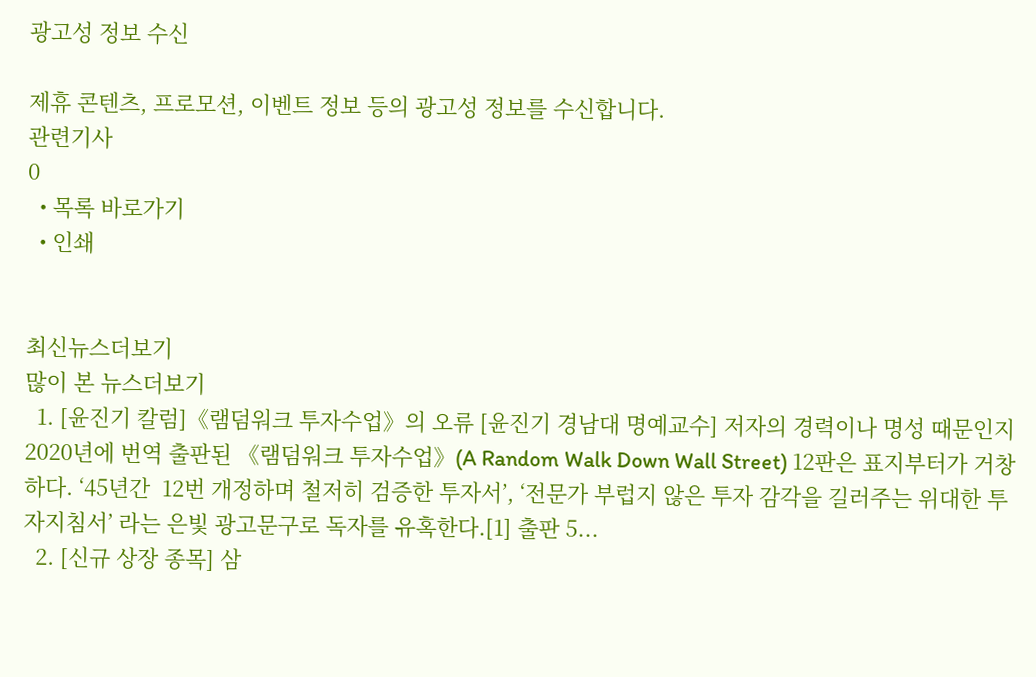광고성 정보 수신

제휴 콘텐츠, 프로모션, 이벤트 정보 등의 광고성 정보를 수신합니다.
관련기사
0
  • 목록 바로가기
  • 인쇄


최신뉴스더보기
많이 본 뉴스더보기
  1. [윤진기 칼럼]《램덤워크 투자수업》의 오류 [윤진기 경남대 명예교수] 저자의 경력이나 명성 때문인지 2020년에 번역 출판된 《램덤워크 투자수업》(A Random Walk Down Wall Street) 12판은 표지부터가 거창하다. ‘45년간  12번 개정하며 철저히 검증한 투자서’, ‘전문가 부럽지 않은 투자 감각을 길러주는 위대한 투자지침서’ 라는 은빛 광고문구로 독자를 유혹한다.[1] 출판 5...
  2. [신규 상장 종목] 삼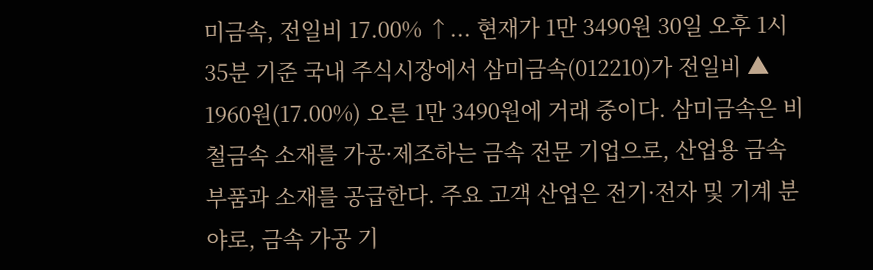미금속, 전일비 17.00% ↑... 현재가 1만 3490원 30일 오후 1시 35분 기준 국내 주식시장에서 삼미금속(012210)가 전일비 ▲ 1960원(17.00%) 오른 1만 3490원에 거래 중이다. 삼미금속은 비철금속 소재를 가공·제조하는 금속 전문 기업으로, 산업용 금속 부품과 소재를 공급한다. 주요 고객 산업은 전기·전자 및 기계 분야로, 금속 가공 기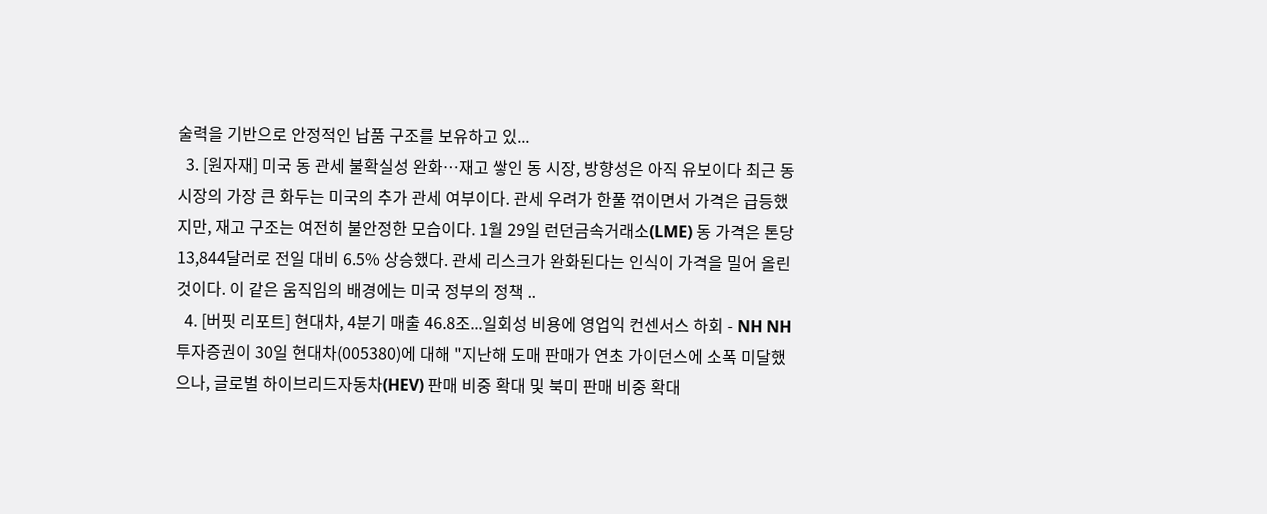술력을 기반으로 안정적인 납품 구조를 보유하고 있...
  3. [원자재] 미국 동 관세 불확실성 완화…재고 쌓인 동 시장, 방향성은 아직 유보이다 최근 동 시장의 가장 큰 화두는 미국의 추가 관세 여부이다. 관세 우려가 한풀 꺾이면서 가격은 급등했지만, 재고 구조는 여전히 불안정한 모습이다. 1월 29일 런던금속거래소(LME) 동 가격은 톤당 13,844달러로 전일 대비 6.5% 상승했다. 관세 리스크가 완화된다는 인식이 가격을 밀어 올린 것이다. 이 같은 움직임의 배경에는 미국 정부의 정책 ..
  4. [버핏 리포트] 현대차, 4분기 매출 46.8조...일회성 비용에 영업익 컨센서스 하회 - NH NH투자증권이 30일 현대차(005380)에 대해 "지난해 도매 판매가 연초 가이던스에 소폭 미달했으나, 글로벌 하이브리드자동차(HEV) 판매 비중 확대 및 북미 판매 비중 확대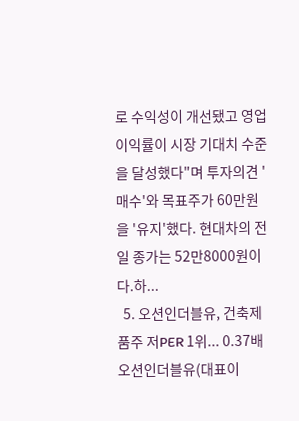로 수익성이 개선됐고 영업이익률이 시장 기대치 수준을 달성했다"며 투자의견 '매수'와 목표주가 60만원을 '유지'했다. 현대차의 전일 종가는 52만8000원이다.하...
  5. 오션인더블유, 건축제품주 저PER 1위... 0.37배 오션인더블유(대표이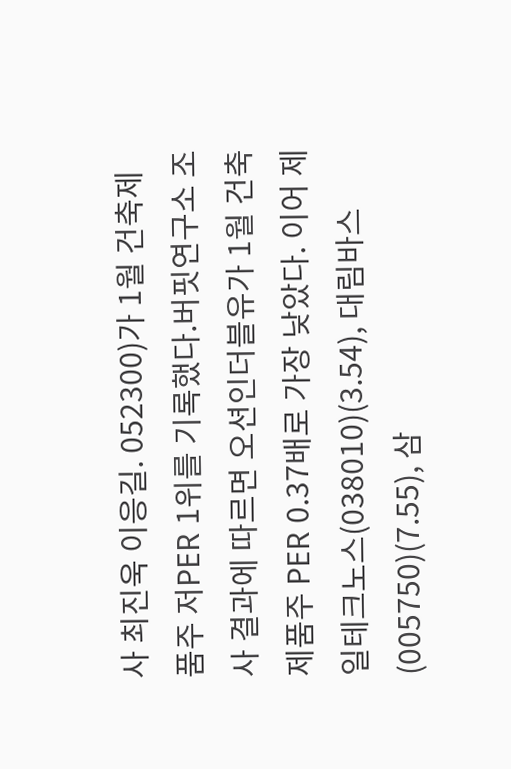사 최진욱 이응길. 052300)가 1월 건축제품주 저PER 1위를 기록했다.버핏연구소 조사 결과에 따르면 오션인더블유가 1월 건축제품주 PER 0.37배로 가장 낮았다. 이어 제일테크노스(038010)(3.54), 대림바스(005750)(7.55), 삼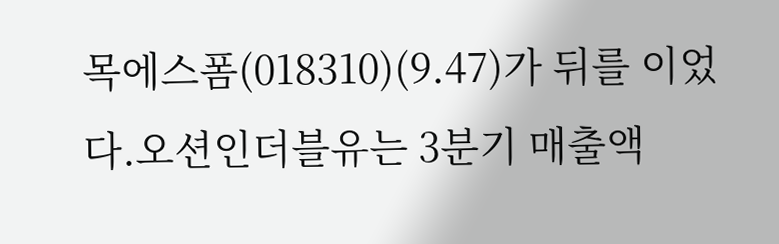목에스폼(018310)(9.47)가 뒤를 이었다.오션인더블유는 3분기 매출액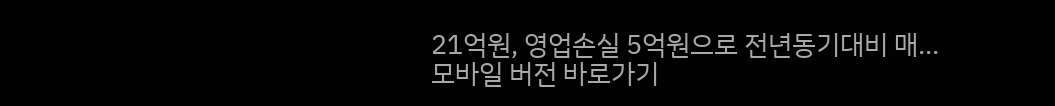21억원, 영업손실 5억원으로 전년동기대비 매...
모바일 버전 바로가기